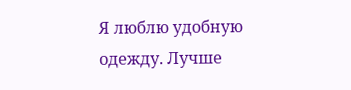Я люблю удобную одежду. Лучше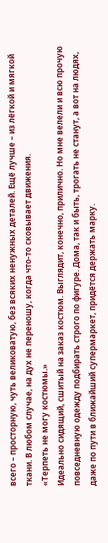всего – просторную, чуть великоватую, без всяких ненужных деталей. Ещё лучше – из лёгкой и мягкой ткани. В любом случае, на дух не переношу, когда что-то сковывает движения.
«Терпеть не могу костюмы.»
Идеально сидящий, сшитый на заказ костюм. Выглядит, конечно, прилично. Но мне велели и всю прочую повседневную одежду подбирать строго по фигуре. Дома, так и быть, трогать не станут, а вот на людях, даже по пути в ближайший супермаркет, придётся держать марку.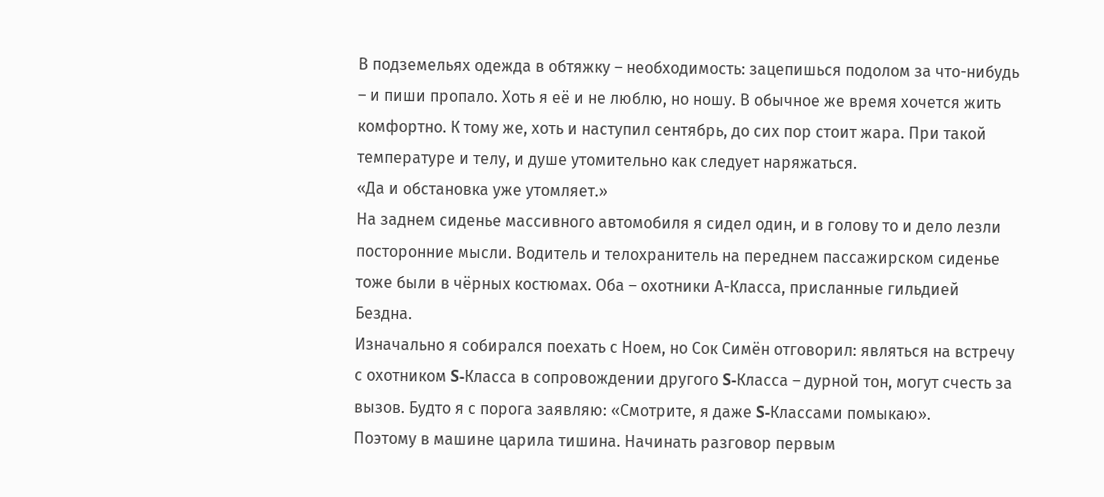В подземельях одежда в обтяжку – необходимость: зацепишься подолом за что-нибудь – и пиши пропало. Хоть я её и не люблю, но ношу. В обычное же время хочется жить комфортно. К тому же, хоть и наступил сентябрь, до сих пор стоит жара. При такой температуре и телу, и душе утомительно как следует наряжаться.
«Да и обстановка уже утомляет.»
На заднем сиденье массивного автомобиля я сидел один, и в голову то и дело лезли посторонние мысли. Водитель и телохранитель на переднем пассажирском сиденье тоже были в чёрных костюмах. Оба – охотники А-Класса, присланные гильдией Бездна.
Изначально я собирался поехать с Ноем, но Сок Симён отговорил: являться на встречу с охотником S-Класса в сопровождении другого S-Класса – дурной тон, могут счесть за вызов. Будто я с порога заявляю: «Смотрите, я даже S-Классами помыкаю».
Поэтому в машине царила тишина. Начинать разговор первым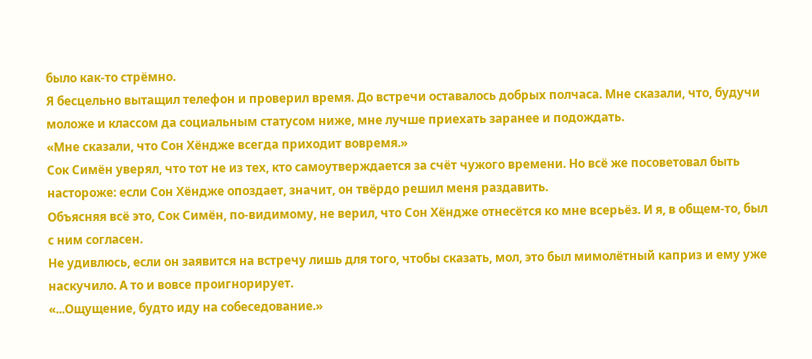было как-то стрёмно.
Я бесцельно вытащил телефон и проверил время. До встречи оставалось добрых полчаса. Мне сказали, что, будучи моложе и классом да социальным статусом ниже, мне лучше приехать заранее и подождать.
«Мне сказали, что Сон Хёндже всегда приходит вовремя.»
Сок Симён уверял, что тот не из тех, кто самоутверждается за счёт чужого времени. Но всё же посоветовал быть настороже: если Сон Хёндже опоздает, значит, он твёрдо решил меня раздавить.
Объясняя всё это, Сок Симён, по-видимому, не верил, что Сон Хёндже отнесётся ко мне всерьёз. И я, в общем-то, был с ним согласен.
Не удивлюсь, если он заявится на встречу лишь для того, чтобы сказать, мол, это был мимолётный каприз и ему уже наскучило. А то и вовсе проигнорирует.
«...Ощущение, будто иду на собеседование.»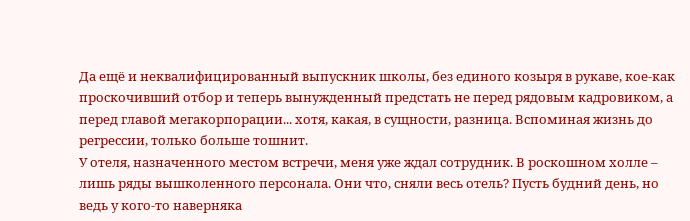Да ещё и неквалифицированный выпускник школы, без единого козыря в рукаве, кое-как проскочивший отбор и теперь вынужденный предстать не перед рядовым кадровиком, а перед главой мегакорпорации... хотя, какая, в сущности, разница. Вспоминая жизнь до регрессии, только больше тошнит.
У отеля, назначенного местом встречи, меня уже ждал сотрудник. В роскошном холле – лишь ряды вышколенного персонала. Они что, сняли весь отель? Пусть будний день, но ведь у кого-то наверняка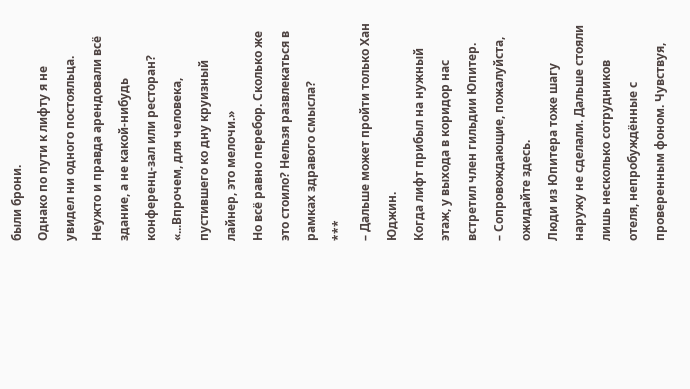были брони.
Однако по пути к лифту я не увидел ни одного постояльца. Неужто и правда арендовали всё здание, а не какой-нибудь конференц-зал или ресторан?
«...Впрочем, для человека, пустившего ко дну круизный лайнер, это мелочи.»
Но всё равно перебор. Сколько же это стоило? Нельзя развлекаться в рамках здравого смысла?
***
– Дальше может пройти только Хан Юджин.
Когда лифт прибыл на нужный этаж, у выхода в коридор нас встретил член гильдии Юпитер.
– Сопровождающие, пожалуйста, ожидайте здесь.
Люди из Юпитера тоже шагу наружу не сделали. Дальше стояли лишь несколько сотрудников отеля, непробуждённые с проверенным фоном. Чувствуя,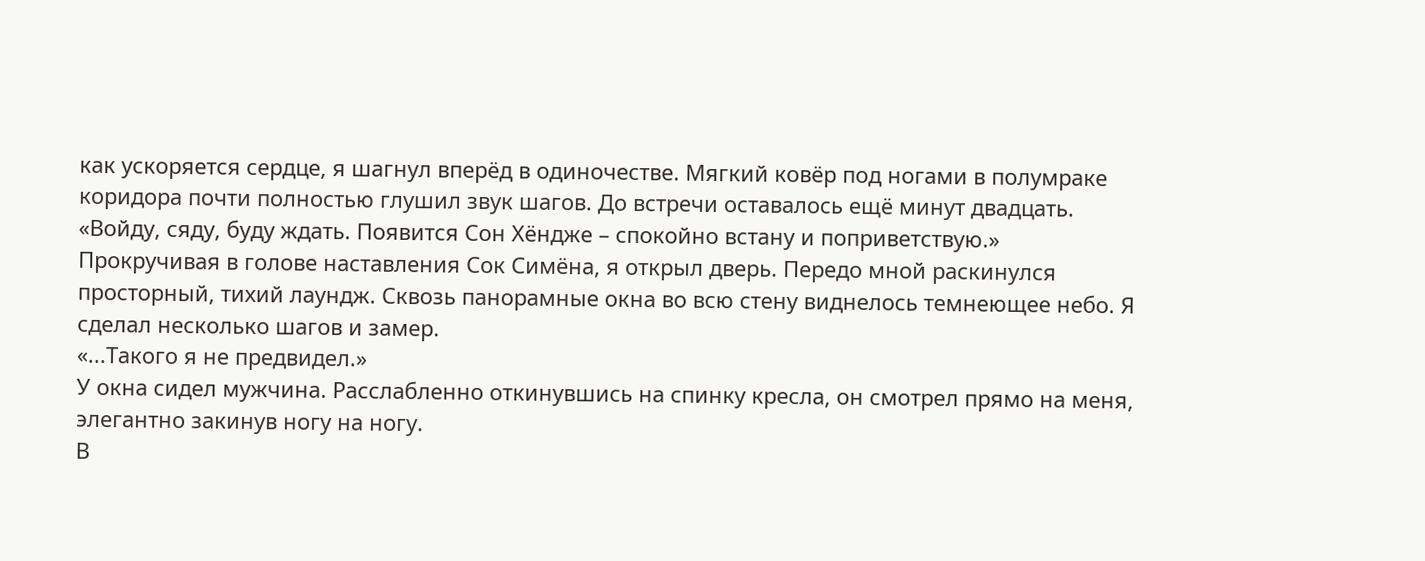как ускоряется сердце, я шагнул вперёд в одиночестве. Мягкий ковёр под ногами в полумраке коридора почти полностью глушил звук шагов. До встречи оставалось ещё минут двадцать.
«Войду, сяду, буду ждать. Появится Сон Хёндже – спокойно встану и поприветствую.»
Прокручивая в голове наставления Сок Симёна, я открыл дверь. Передо мной раскинулся просторный, тихий лаундж. Сквозь панорамные окна во всю стену виднелось темнеющее небо. Я сделал несколько шагов и замер.
«...Такого я не предвидел.»
У окна сидел мужчина. Расслабленно откинувшись на спинку кресла, он смотрел прямо на меня, элегантно закинув ногу на ногу.
В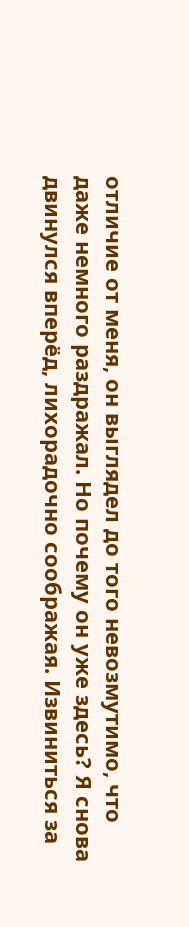отличие от меня, он выглядел до того невозмутимо, что даже немного раздражал. Но почему он уже здесь? Я снова двинулся вперёд, лихорадочно соображая. Извиниться за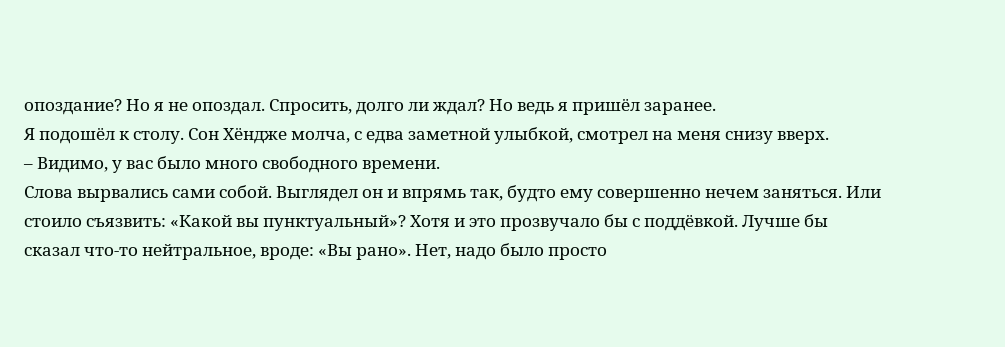опоздание? Но я не опоздал. Спросить, долго ли ждал? Но ведь я пришёл заранее.
Я подошёл к столу. Сон Хёндже молча, с едва заметной улыбкой, смотрел на меня снизу вверх.
– Видимо, у вас было много свободного времени.
Слова вырвались сами собой. Выглядел он и впрямь так, будто ему совершенно нечем заняться. Или стоило съязвить: «Какой вы пунктуальный»? Хотя и это прозвучало бы с поддёвкой. Лучше бы сказал что-то нейтральное, вроде: «Вы рано». Нет, надо было просто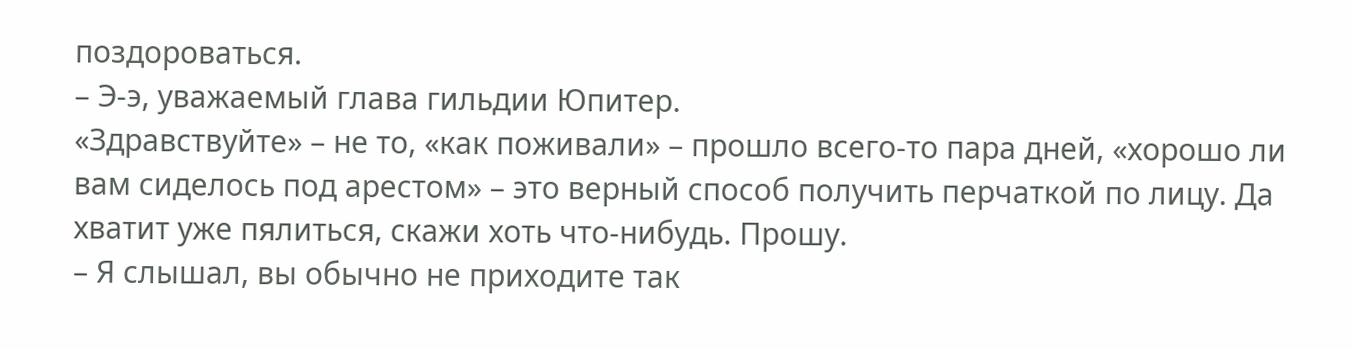поздороваться.
– Э-э, уважаемый глава гильдии Юпитер.
«Здравствуйте» – не то, «как поживали» – прошло всего-то пара дней, «хорошо ли вам сиделось под арестом» – это верный способ получить перчаткой по лицу. Да хватит уже пялиться, скажи хоть что-нибудь. Прошу.
– Я слышал, вы обычно не приходите так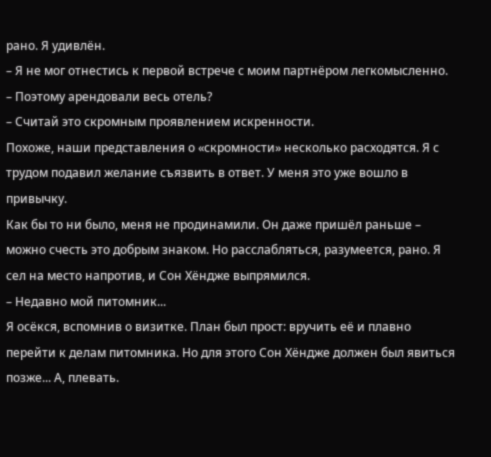рано. Я удивлён.
– Я не мог отнестись к первой встрече с моим партнёром легкомысленно.
– Поэтому арендовали весь отель?
– Считай это скромным проявлением искренности.
Похоже, наши представления о «скромности» несколько расходятся. Я с трудом подавил желание съязвить в ответ. У меня это уже вошло в привычку.
Как бы то ни было, меня не продинамили. Он даже пришёл раньше – можно счесть это добрым знаком. Но расслабляться, разумеется, рано. Я сел на место напротив, и Сон Хёндже выпрямился.
– Недавно мой питомник...
Я осёкся, вспомнив о визитке. План был прост: вручить её и плавно перейти к делам питомника. Но для этого Сон Хёндже должен был явиться позже... А, плевать.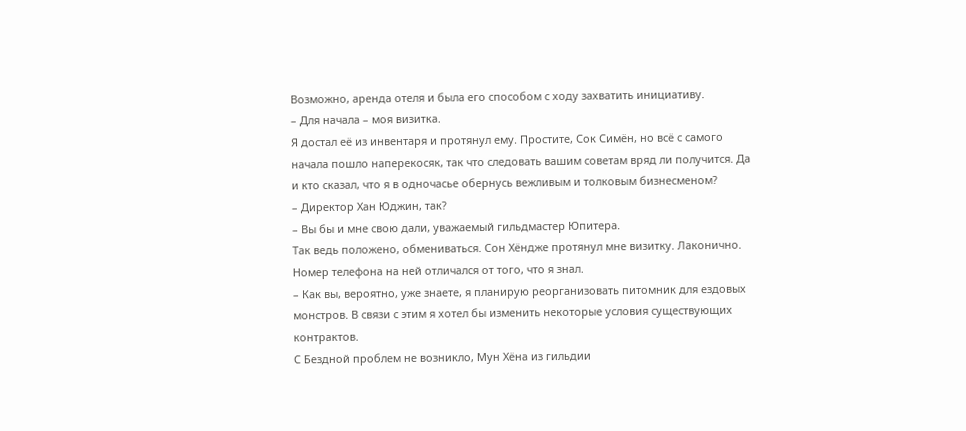Возможно, аренда отеля и была его способом с ходу захватить инициативу.
– Для начала – моя визитка.
Я достал её из инвентаря и протянул ему. Простите, Сок Симён, но всё с самого начала пошло наперекосяк, так что следовать вашим советам вряд ли получится. Да и кто сказал, что я в одночасье обернусь вежливым и толковым бизнесменом?
– Директор Хан Юджин, так?
– Вы бы и мне свою дали, уважаемый гильдмастер Юпитера.
Так ведь положено, обмениваться. Сон Хёндже протянул мне визитку. Лаконично. Номер телефона на ней отличался от того, что я знал.
– Как вы, вероятно, уже знаете, я планирую реорганизовать питомник для ездовых монстров. В связи с этим я хотел бы изменить некоторые условия существующих контрактов.
С Бездной проблем не возникло, Мун Хёна из гильдии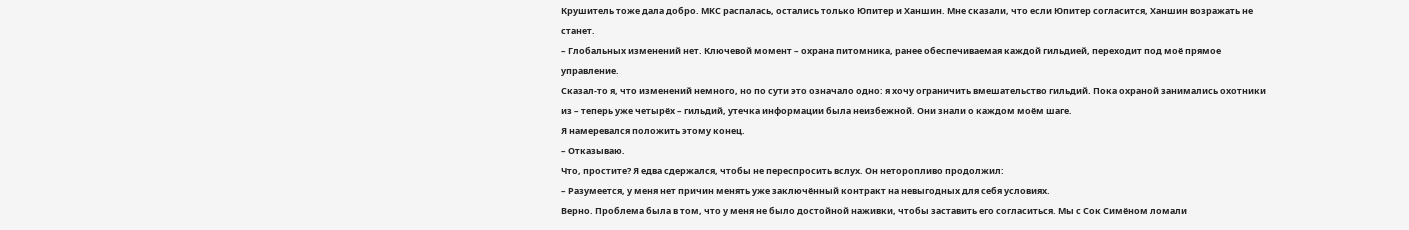Крушитель тоже дала добро. MKC распалась, остались только Юпитер и Ханшин. Мне сказали, что если Юпитер согласится, Ханшин возражать не станет.
– Глобальных изменений нет. Ключевой момент – охрана питомника, ранее обеспечиваемая каждой гильдией, переходит под моё прямое управление.
Сказал-то я, что изменений немного, но по сути это означало одно: я хочу ограничить вмешательство гильдий. Пока охраной занимались охотники из – теперь уже четырёх – гильдий, утечка информации была неизбежной. Они знали о каждом моём шаге.
Я намеревался положить этому конец.
– Отказываю.
Что, простите? Я едва сдержался, чтобы не переспросить вслух. Он неторопливо продолжил:
– Разумеется, у меня нет причин менять уже заключённый контракт на невыгодных для себя условиях.
Верно. Проблема была в том, что у меня не было достойной наживки, чтобы заставить его согласиться. Мы с Сок Симёном ломали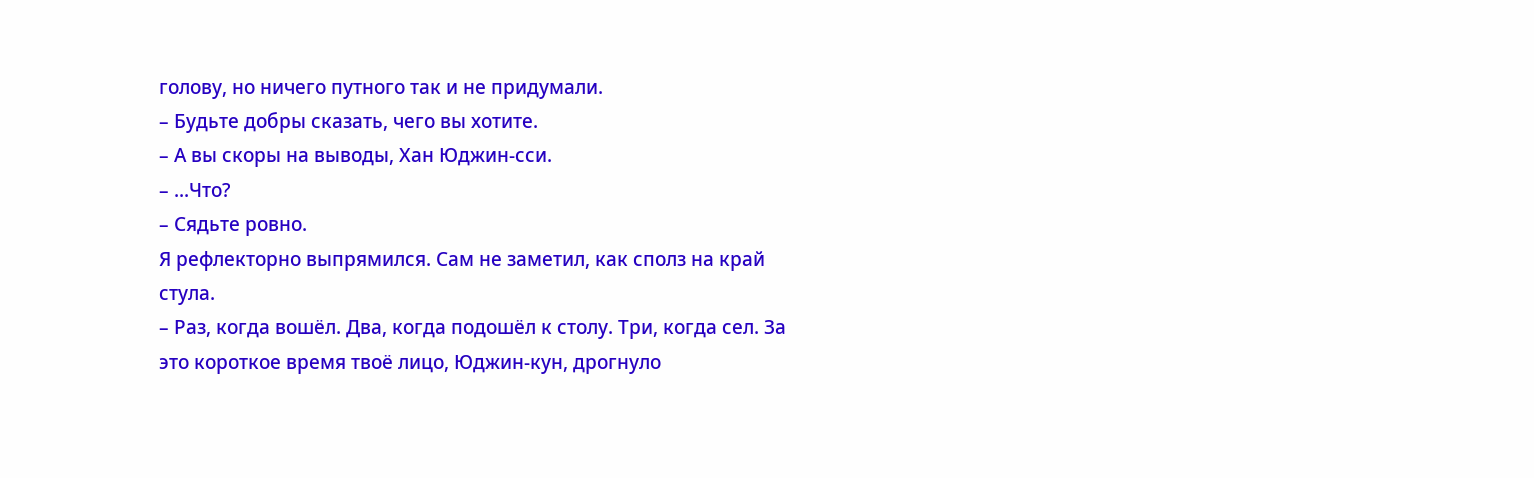голову, но ничего путного так и не придумали.
– Будьте добры сказать, чего вы хотите.
– А вы скоры на выводы, Хан Юджин-сси.
– ...Что?
– Сядьте ровно.
Я рефлекторно выпрямился. Сам не заметил, как сполз на край стула.
– Раз, когда вошёл. Два, когда подошёл к столу. Три, когда сел. За это короткое время твоё лицо, Юджин-кун, дрогнуло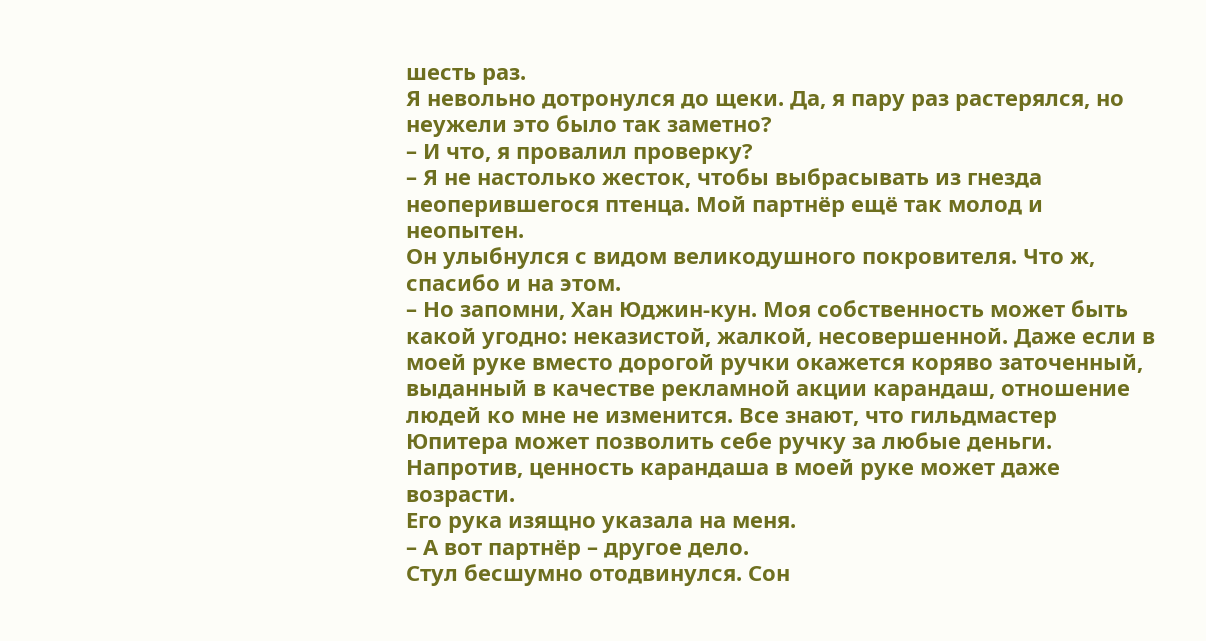шесть раз.
Я невольно дотронулся до щеки. Да, я пару раз растерялся, но неужели это было так заметно?
– И что, я провалил проверку?
– Я не настолько жесток, чтобы выбрасывать из гнезда неоперившегося птенца. Мой партнёр ещё так молод и неопытен.
Он улыбнулся с видом великодушного покровителя. Что ж, спасибо и на этом.
– Но запомни, Хан Юджин-кун. Моя собственность может быть какой угодно: неказистой, жалкой, несовершенной. Даже если в моей руке вместо дорогой ручки окажется коряво заточенный, выданный в качестве рекламной акции карандаш, отношение людей ко мне не изменится. Все знают, что гильдмастер Юпитера может позволить себе ручку за любые деньги. Напротив, ценность карандаша в моей руке может даже возрасти.
Его рука изящно указала на меня.
– А вот партнёр – другое дело.
Стул бесшумно отодвинулся. Сон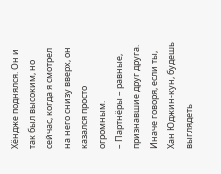Хёндже поднялся. Он и так был высоким, но сейчас, когда я смотрел на него снизу вверх, он казался просто огромным.
– Партнёры – равные, признавшие друг друга. Иначе говоря, если ты, Хан Юджин-кун, будешь выглядеть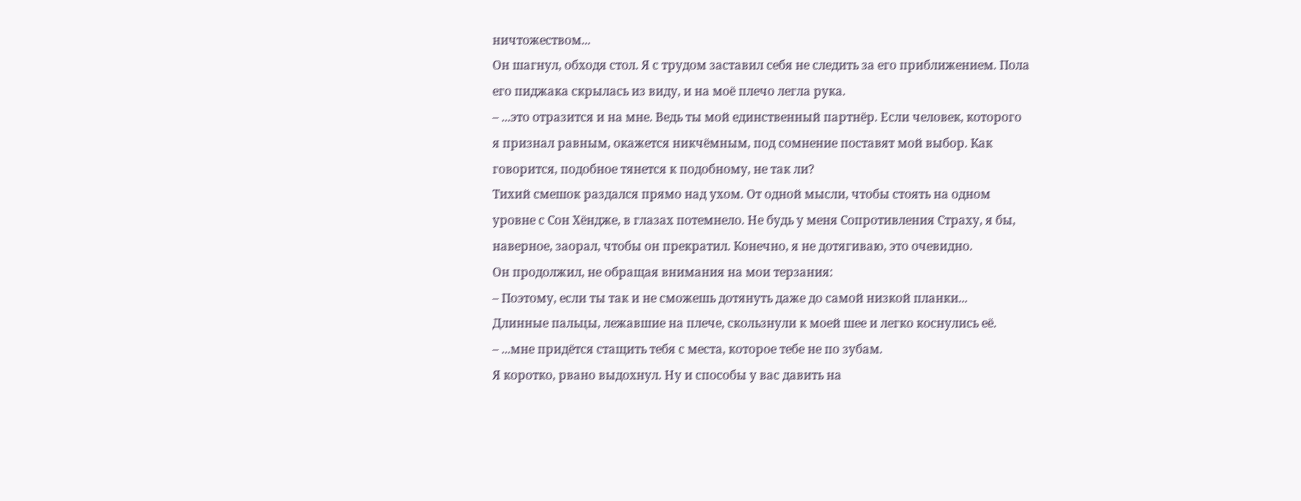ничтожеством...
Он шагнул, обходя стол. Я с трудом заставил себя не следить за его приближением. Пола его пиджака скрылась из виду, и на моё плечо легла рука.
– ...это отразится и на мне. Ведь ты мой единственный партнёр. Если человек, которого я признал равным, окажется никчёмным, под сомнение поставят мой выбор. Как говорится, подобное тянется к подобному, не так ли?
Тихий смешок раздался прямо над ухом. От одной мысли, чтобы стоять на одном уровне с Сон Хёндже, в глазах потемнело. Не будь у меня Сопротивления Страху, я бы, наверное, заорал, чтобы он прекратил. Конечно, я не дотягиваю, это очевидно.
Он продолжил, не обращая внимания на мои терзания:
– Поэтому, если ты так и не сможешь дотянуть даже до самой низкой планки...
Длинные пальцы, лежавшие на плече, скользнули к моей шее и легко коснулись её.
– ...мне придётся стащить тебя с места, которое тебе не по зубам.
Я коротко, рвано выдохнул. Ну и способы у вас давить на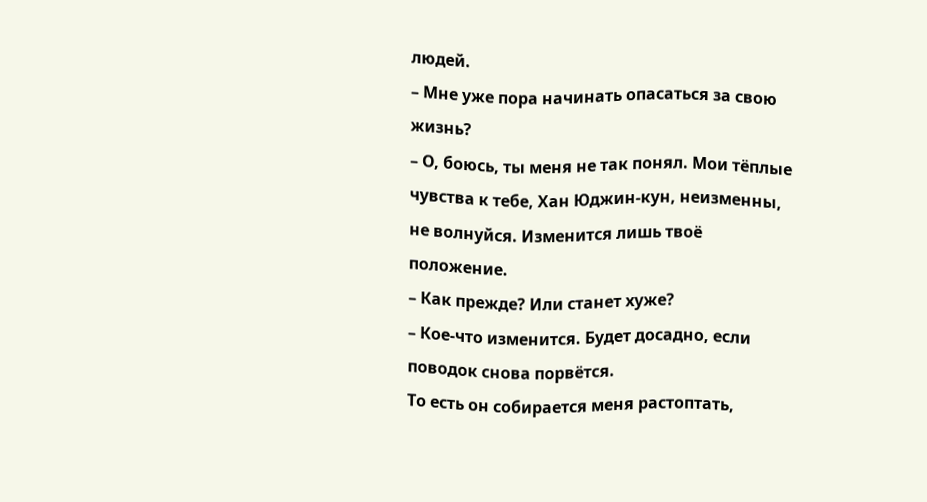людей.
– Мне уже пора начинать опасаться за свою жизнь?
– О, боюсь, ты меня не так понял. Мои тёплые чувства к тебе, Хан Юджин-кун, неизменны, не волнуйся. Изменится лишь твоё положение.
– Как прежде? Или станет хуже?
– Кое-что изменится. Будет досадно, если поводок снова порвётся.
То есть он собирается меня растоптать,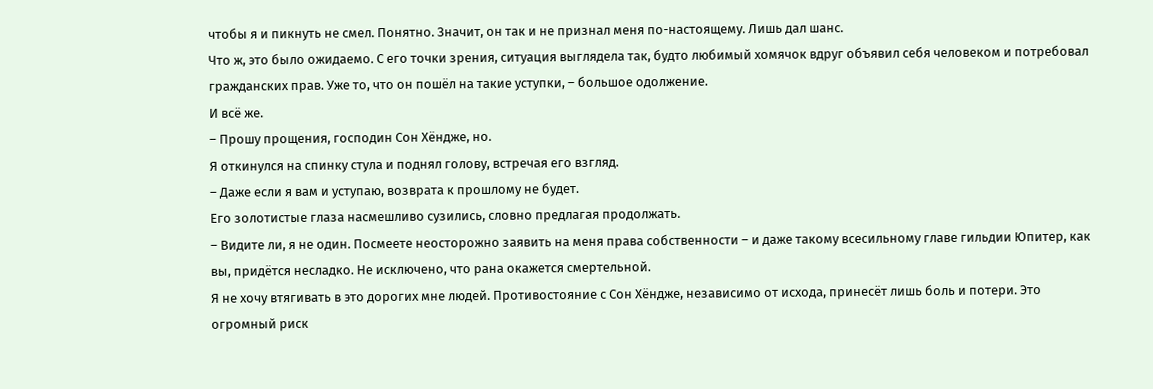чтобы я и пикнуть не смел. Понятно. Значит, он так и не признал меня по-настоящему. Лишь дал шанс.
Что ж, это было ожидаемо. С его точки зрения, ситуация выглядела так, будто любимый хомячок вдруг объявил себя человеком и потребовал гражданских прав. Уже то, что он пошёл на такие уступки, – большое одолжение.
И всё же.
– Прошу прощения, господин Сон Хёндже, но.
Я откинулся на спинку стула и поднял голову, встречая его взгляд.
– Даже если я вам и уступаю, возврата к прошлому не будет.
Его золотистые глаза насмешливо сузились, словно предлагая продолжать.
– Видите ли, я не один. Посмеете неосторожно заявить на меня права собственности – и даже такому всесильному главе гильдии Юпитер, как вы, придётся несладко. Не исключено, что рана окажется смертельной.
Я не хочу втягивать в это дорогих мне людей. Противостояние с Сон Хёндже, независимо от исхода, принесёт лишь боль и потери. Это огромный риск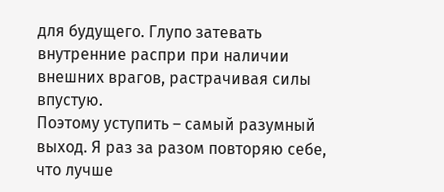для будущего. Глупо затевать внутренние распри при наличии внешних врагов, растрачивая силы впустую.
Поэтому уступить – самый разумный выход. Я раз за разом повторяю себе, что лучше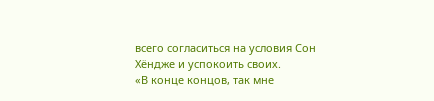всего согласиться на условия Сон Хёндже и успокоить своих.
«В конце концов, так мне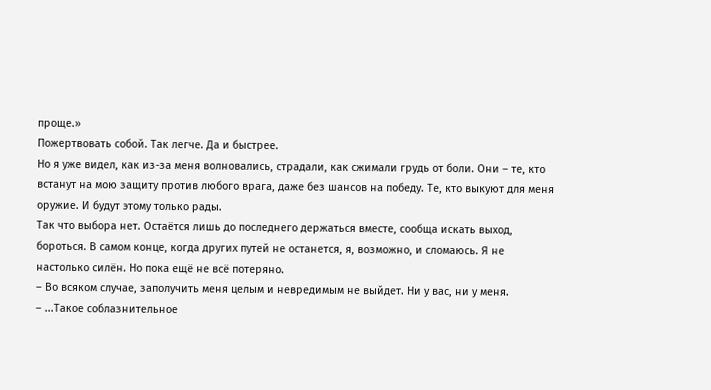проще.»
Пожертвовать собой. Так легче. Да и быстрее.
Но я уже видел, как из-за меня волновались, страдали, как сжимали грудь от боли. Они – те, кто встанут на мою защиту против любого врага, даже без шансов на победу. Те, кто выкуют для меня оружие. И будут этому только рады.
Так что выбора нет. Остаётся лишь до последнего держаться вместе, сообща искать выход, бороться. В самом конце, когда других путей не останется, я, возможно, и сломаюсь. Я не настолько силён. Но пока ещё не всё потеряно.
– Во всяком случае, заполучить меня целым и невредимым не выйдет. Ни у вас, ни у меня.
– ...Такое соблазнительное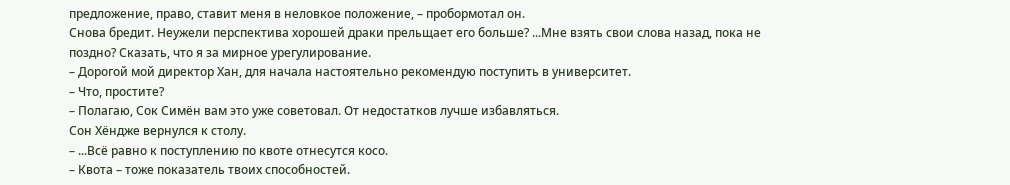предложение, право, ставит меня в неловкое положение, – пробормотал он.
Снова бредит. Неужели перспектива хорошей драки прельщает его больше? ...Мне взять свои слова назад, пока не поздно? Сказать, что я за мирное урегулирование.
– Дорогой мой директор Хан, для начала настоятельно рекомендую поступить в университет.
– Что, простите?
– Полагаю, Сок Симён вам это уже советовал. От недостатков лучше избавляться.
Сон Хёндже вернулся к столу.
– ...Всё равно к поступлению по квоте отнесутся косо.
– Квота – тоже показатель твоих способностей.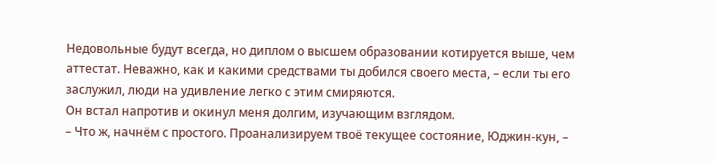Недовольные будут всегда, но диплом о высшем образовании котируется выше, чем аттестат. Неважно, как и какими средствами ты добился своего места, – если ты его заслужил, люди на удивление легко с этим смиряются.
Он встал напротив и окинул меня долгим, изучающим взглядом.
– Что ж, начнём с простого. Проанализируем твоё текущее состояние, Юджин-кун, –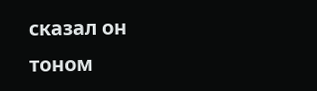сказал он тоном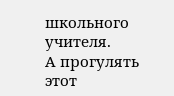школьного учителя.
А прогулять этот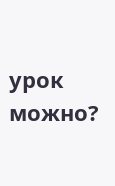урок можно?